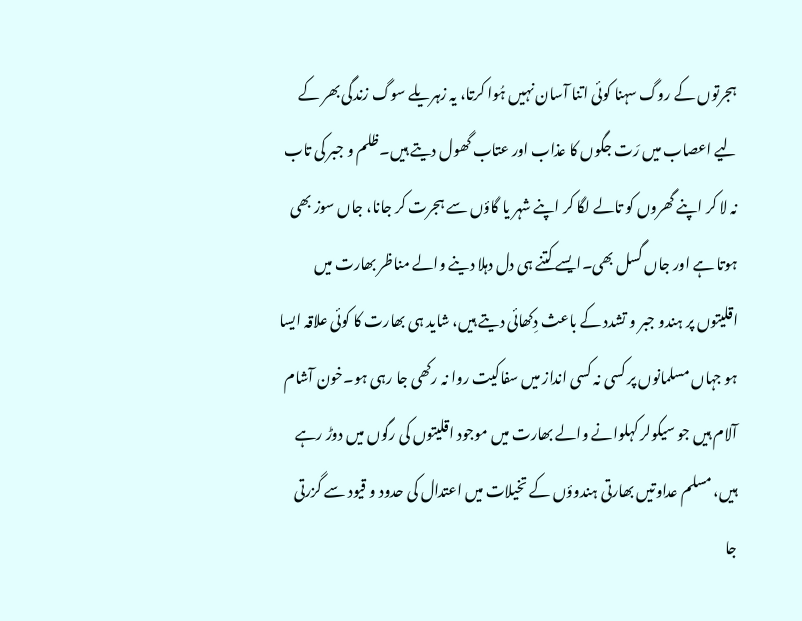ہجرتوں کے روگ سہنا کوئی اتنا آسان نہیں ہُوا کرتا، یہ زہریلے سوگ زندگی بھر کے لیے اعصاب میں رَت جگوں کا عذاب اور عتاب گھول دیتے ہیں۔ظلم و جبر کی تاب نہ لا کر اپنے گھروں کو تالے لگا کر اپنے شہر یا گاؤں سے ہجرت کر جانا، جاں سوز بھی ہوتا ہے اور جاں گسل بھی۔ایسے کتنے ہی دل دہلا دینے والے مناظر بھارت میں اقلیتوں پر ہندو جبر و تشدد کے باعث دِکھائی دیتے ہیں، شاید ہی بھارت کا کوئی علاقہ ایسا ہو جہاں مسلمانوں پر کسی نہ کسی انداز میں سفاکیت روا نہ رکھی جا رہی ہو۔خون آشام آلام ہیں جو سیکولر کہلوانے والے بھارت میں موجود اقلیتوں کی رگوں میں دوڑ رہے ہیں، مسلم عداوتیں بھارتی ہندوؤں کے تخیلات میں اعتدال کی حدود و قیود سے گزرتی جا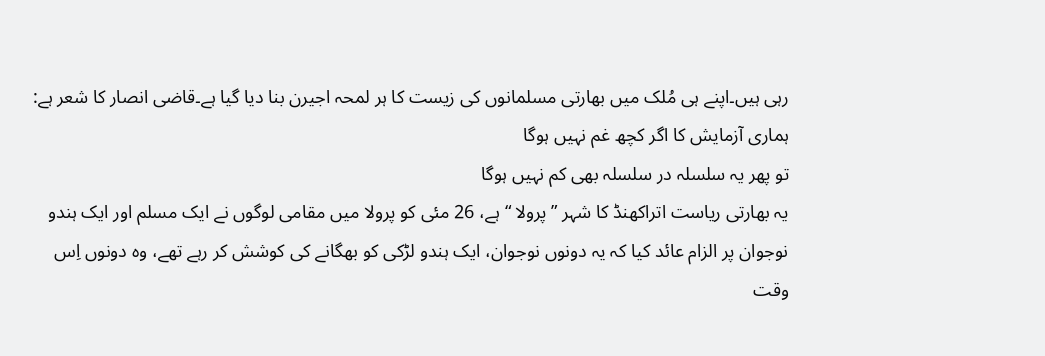رہی ہیں۔اپنے ہی مُلک میں بھارتی مسلمانوں کی زیست کا ہر لمحہ اجیرن بنا دیا گیا ہے۔قاضی انصار کا شعر ہے:
ہماری آزمایش کا اگر کچھ غم نہیں ہوگا
تو پھر یہ سلسلہ در سلسلہ بھی کم نہیں ہوگا
یہ بھارتی ریاست اتراکھنڈ کا شہر ” پرولا “ ہے، 26 مئی کو پرولا میں مقامی لوگوں نے ایک مسلم اور ایک ہندو نوجوان پر الزام عائد کیا کہ یہ دونوں نوجوان، ایک ہندو لڑکی کو بھگانے کی کوشش کر رہے تھے، وہ دونوں اِس وقت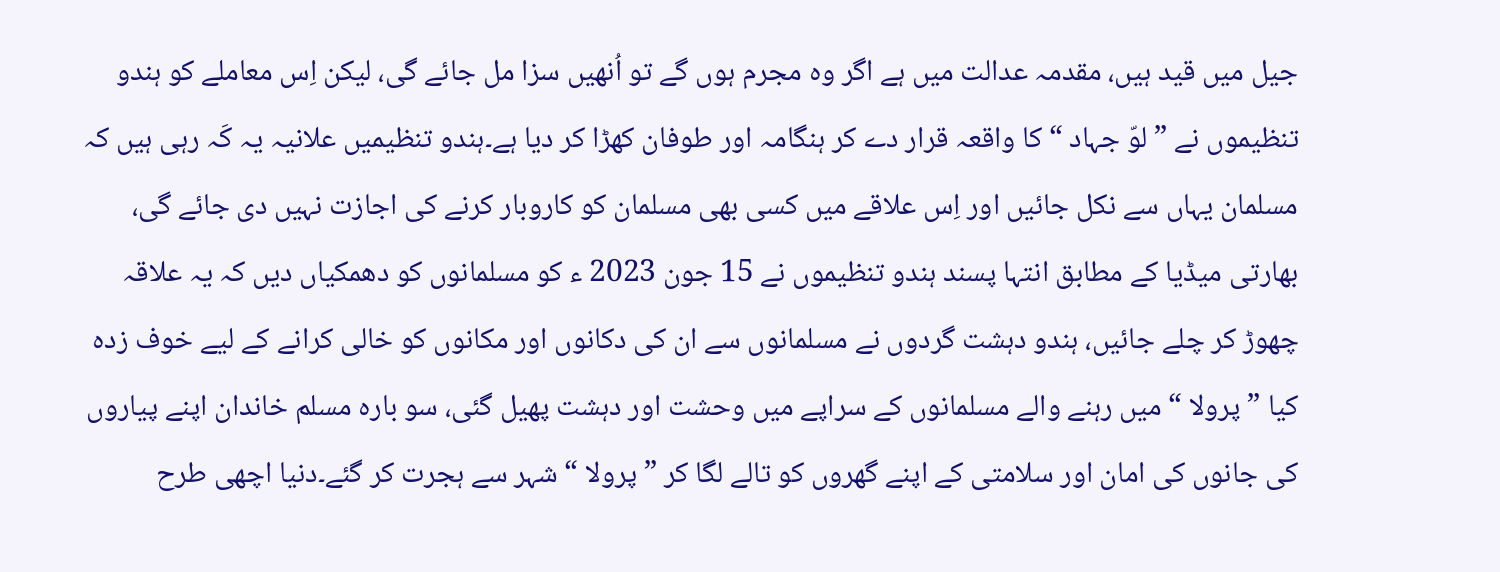جیل میں قید ہیں، مقدمہ عدالت میں ہے اگر وہ مجرم ہوں گے تو اُنھیں سزا مل جائے گی، لیکن اِس معاملے کو ہندو تنظیموں نے ” لوّ جہاد “ کا واقعہ قرار دے کر ہنگامہ اور طوفان کھڑا کر دیا ہے۔ہندو تنظیمیں علانیہ یہ کَہ رہی ہیں کہ مسلمان یہاں سے نکل جائیں اور اِس علاقے میں کسی بھی مسلمان کو کاروبار کرنے کی اجازت نہیں دی جائے گی، بھارتی میڈیا کے مطابق انتہا پسند ہندو تنظیموں نے 15 جون 2023 ء کو مسلمانوں کو دھمکیاں دیں کہ یہ علاقہ چھوڑ کر چلے جائیں، ہندو دہشت گردوں نے مسلمانوں سے ان کی دکانوں اور مکانوں کو خالی کرانے کے لیے خوف زدہ کیا ” پرولا “ میں رہنے والے مسلمانوں کے سراپے میں وحشت اور دہشت پھیل گئی، سو بارہ مسلم خاندان اپنے پیاروں کی جانوں کی امان اور سلامتی کے اپنے گھروں کو تالے لگا کر ” پرولا “ شہر سے ہجرت کر گئے۔دنیا اچھی طرح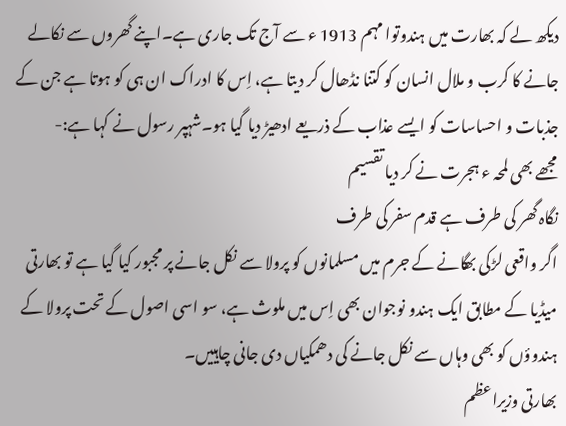دیکھ لے کہ بھارت میں ہندوتوا مہم 1913 ء سے آج تک جاری ہے۔اپنے گھروں سے نکالے جانے کا کرب و ملال انسان کو کتنا نڈھال کر دیتا ہے، اِس کا ادراک ان ہی کو ہوتا ہے جن کے جذبات و احساسات کو ایسے عذاب کے ذریعے ادھیڑ دیا گیا ہو۔شہپر رسول نے کہا ہے:-
مجھے بھی لمحہ ء ہجرت نے کر دیا تقسیم
نگاہ گھر کی طرف ہے قدم سفر کی طرف
اگر واقعی لڑکی بھگانے کے جرم میں مسلمانوں کو پرولا سے نکل جانے پر مجبور کیا گیا ہے تو بھارتی میڈیا کے مطابق ایک ہندو نوجوان بھی اِس میں ملوث ہے، سو اسی اصول کے تحت پرولا کے ہندوؤں کو بھی وہاں سے نکل جانے کی دھمکیاں دی جانی چاہییں۔
بھارتی وزیراعظم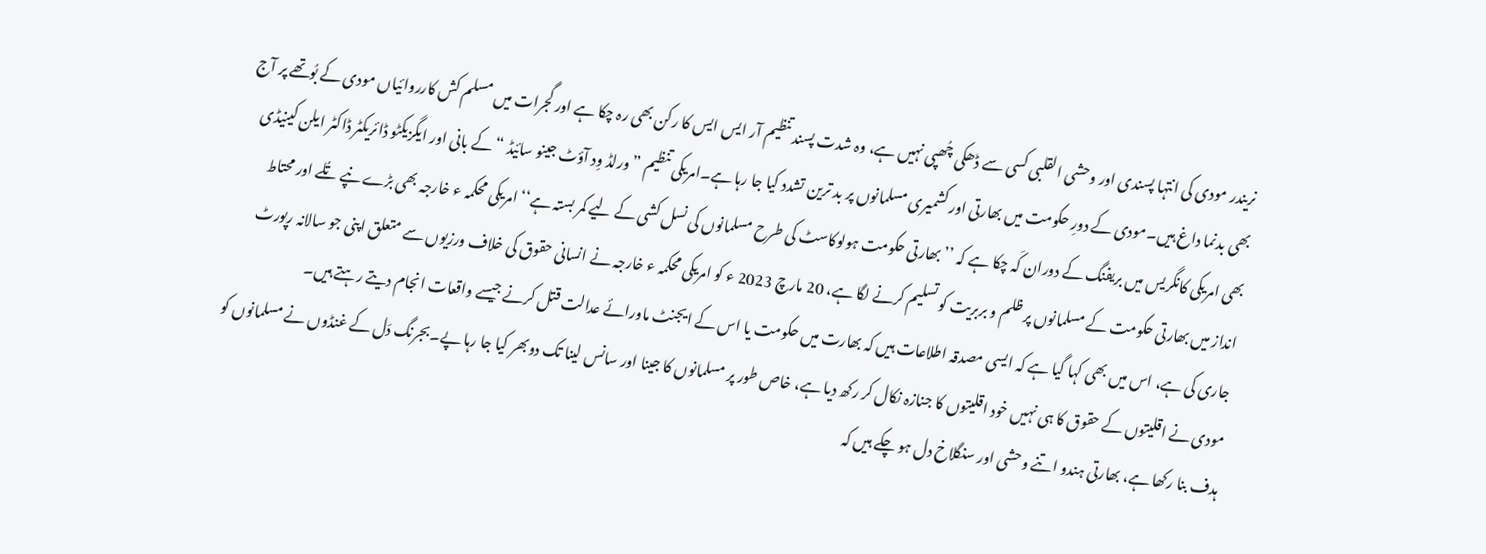نریندر مودی کی انتہا پسندی اور وحشی القلبی کسی سے ڈھکی چُھپی نہیں ہے، وہ شدت پسند تنظیم آر ایس ایس کا رکن بھی رہ چکا ہے اور گجرات میں مسلم کش کارروائیاں مودی کے بُوتھے پر آج بھی بدنما داغ ہیں۔مودی کے دورِ حکومت میں بھارتی اور کشمیری مسلمانوں پر بد ترین تشدد کیا جا رہا ہے۔امریکی تنظیم ” ورلڈ وِد آؤٹ جینو سائیڈ “ کے بانی اور ایگزیکٹو ڈائریکٹر ڈاکٹر ایلن کینیڈی بھی امریکی کانگریس میں بریفنگ کے دوران کَہ چکا ہے کہ ’’ بھارتی حکومت ہولوکاسٹ کی طرح مسلمانوں کی نسل کشی کے لیے کمر بستہ ہے‘‘ امریکی محکمہ ء خارجہ بھی بڑے نپے تُلے اور محتاط انداز میں بھارتی حکومت کے مسلمانوں پر ظلم و بربریت کو تسلیم کرنے لگا ہے، 20 مارچ 2023 ء کو امریکی محکمہ ء خارجہ نے انسانی حقوق کی خلاف ورزیوں سے متعلق اپنی جو سالانہ رپورٹ جاری کی ہے، اس میں بھی کہا گیا ہے کہ ایسی مصدقہ اطلاعات ہیں کہ بھارت میں حکومت یا اس کے ایجنٹ ماورائے عدالت قتل کرنے جیسے واقعات انجام دیتے رہتے ہیں۔
مودی نے اقلیتوں کے حقوق کا ہی نہیں خود اقلیتوں کا جنازہ نکال کر رکھ دیا ہے، خاص طور پر مسلمانوں کا جینا اور سانس لینا تک دوبھر کیا جا رہا پے۔بجرنگ دَل کے غنڈوں نے مسلمانوں کو ہدف بنا رکھا ہے، بھارتی ہندو اتنے وحشی اور سنگلاخ دل ہو چکے ہیں کہ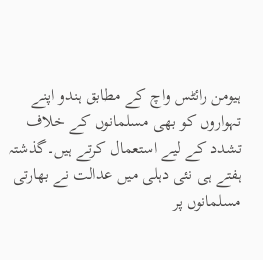ہیومن رائٹس واچ کے مطابق ہندو اپنے تہواروں کو بھی مسلمانوں کے خلاف تشدد کے لیے استعمال کرتے ہیں۔گذشتہ ہفتے ہی نئی دہلی میں عدالت نے بھارتی مسلمانوں پر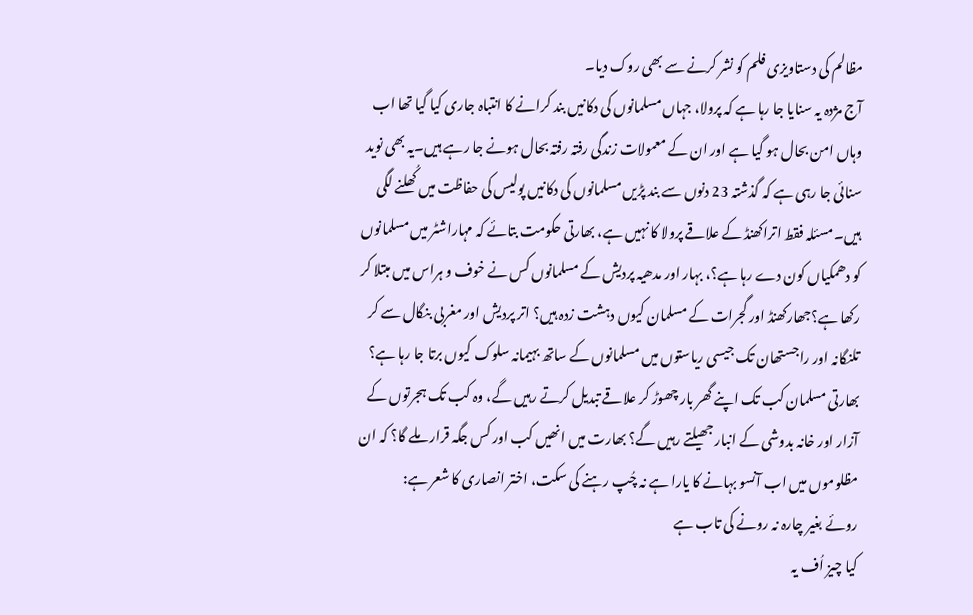مظالم کی دستاویزی فلم کو نشر کرنے سے بھی روک دیا۔
آج مژدہ یہ سنایا جا رہا ہے کہ پرولا، جہاں مسلمانوں کی دکانیں بند کرانے کا انتباہ جاری کیا گیا تھا اب وہاں امن بحال ہو گیا ہے اور ان کے معمولات زندگی رفتہ رفتہ بحال ہونے جا رہے ہیں۔یہ بھی نوید سنائی جا رہی ہے کہ گذشتہ 23 دنوں سے بند پڑیں مسلمانوں کی دکانیں پولیس کی حفاظت میں کُھلنے لگی ہیں۔مسئلہ فقط اتراکھنڈ کے علاقے پرولا کا نہیں ہے، بھارتی حکومت بتائے کہ مہاراشٹر میں مسلمانوں کو دھمکیاں کون دے رہا ہے؟، بہار اور مدھیہ پردیش کے مسلمانوں کس نے خوف و ہراس میں مبتلا کر رکھا ہے؟جھارکھنڈ اور گجرات کے مسلمان کیوں دہشت زدہ ہیں؟ اتر پردیش اور مغربی بنگال سے کر تلنگانہ اور راجستھان تک جیسی ریاستوں میں مسلمانوں کے ساتھ بہیمانہ سلوک کیوں برتا جا رہا ہے؟ بھارتی مسلمان کب تک اپنے گھر بار چھوڑ کر علاقے تبدیل کرتے رہیں گے، وہ کب تک ہجرتوں کے آزار اور خانہ بدوشی کے انبار جھیلتے رہیں گے؟ بھارت میں انھیں کب اور کس جگہ قرار ملے گا؟ کہ ان مظلوموں میں اب آنسو بہانے کا یارا ہے نہ چُپ رہنے کی سکت، اختر انصاری کا شعر ہے:
روئے بغیر چارہ نہ رونے کی تاب ہے
کیا چیز اُف یہ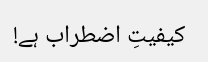کیفیتِ اضطراب ہے!